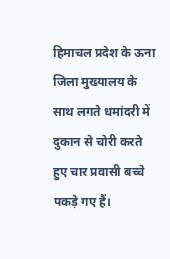हिमाचल प्रदेश के ऊना जिला मुख्यालय के साथ लगते धमांदरी में दुकान से चोरी करते हुए चार प्रवासी बच्चे पकड़े गए हैं।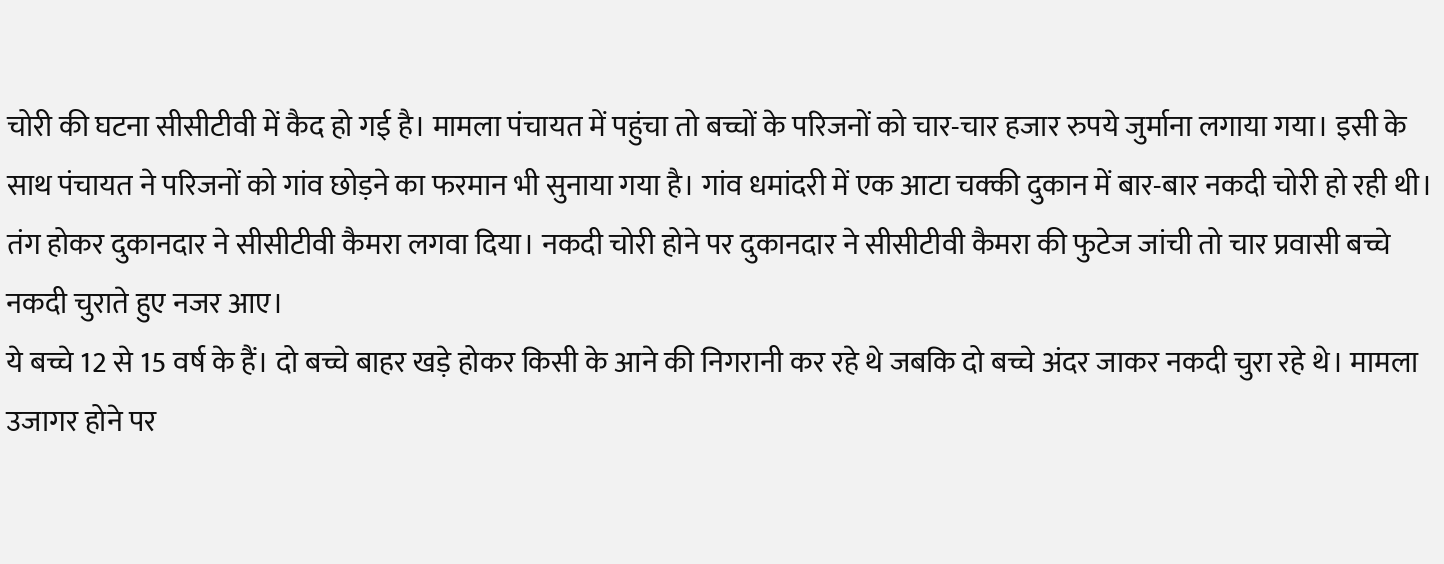चोरी की घटना सीसीटीवी में कैद हो गई है। मामला पंचायत में पहुंचा तो बच्चों के परिजनों को चार-चार हजार रुपये जुर्माना लगाया गया। इसी के साथ पंचायत ने परिजनों को गांव छोड़ने का फरमान भी सुनाया गया है। गांव धमांदरी में एक आटा चक्की दुकान में बार-बार नकदी चोरी हो रही थी। तंग होकर दुकानदार ने सीसीटीवी कैमरा लगवा दिया। नकदी चोरी होने पर दुकानदार ने सीसीटीवी कैमरा की फुटेज जांची तो चार प्रवासी बच्चे नकदी चुराते हुए नजर आए।
ये बच्चे 12 से 15 वर्ष के हैं। दो बच्चे बाहर खड़े होकर किसी के आने की निगरानी कर रहे थे जबकि दो बच्चे अंदर जाकर नकदी चुरा रहे थे। मामला उजागर होने पर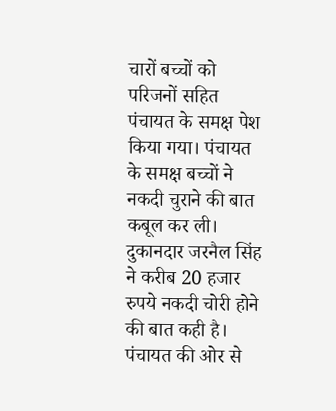चारों बच्चों को परिजनों सहित पंचायत के समक्ष पेश किया गया। पंचायत के समक्ष बच्चों ने नकदी चुराने की बात कबूल कर ली। दुकानदार जरनैल सिंह ने करीब 20 हजार रुपये नकदी चोरी होने की बात कही है। पंचायत की ओर से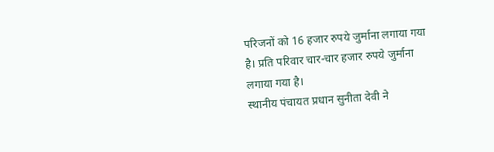परिजनों को 16 हजार रुपये जुर्माना लगाया गया है। प्रति परिवार चार-चार हजार रुपये जुर्माना लगाया गया है।
स्थानीय पंचायत प्रधान सुनीता देवी ने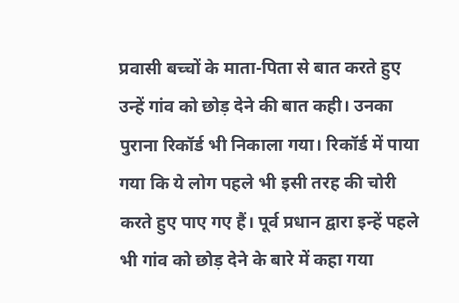प्रवासी बच्चों के माता-पिता से बात करते हुए उन्हें गांव को छोड़ देने की बात कही। उनका पुराना रिकॉर्ड भी निकाला गया। रिकॉर्ड में पाया गया कि ये लोग पहले भी इसी तरह की चोरी करते हुए पाए गए हैं। पूर्व प्रधान द्वारा इन्हें पहले भी गांव को छोड़ देने के बारे में कहा गया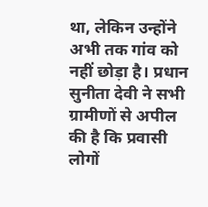था, लेकिन उन्होंने अभी तक गांव को नहीं छोड़ा है। प्रधान सुनीता देवी ने सभी ग्रामीणों से अपील की है कि प्रवासी लोगों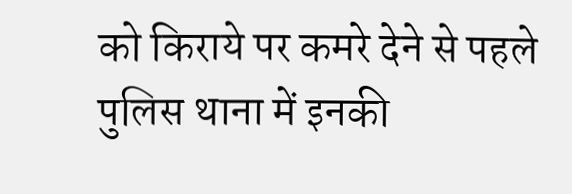को किराये पर कमरे देने से पहले पुलिस थाना में इनकी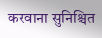करवाना सुनिश्चित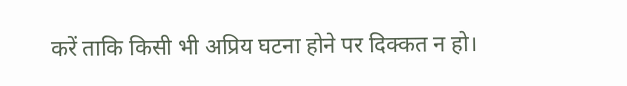करें ताकि किसी भी अप्रिय घटना होने पर दिक्कत न हो।